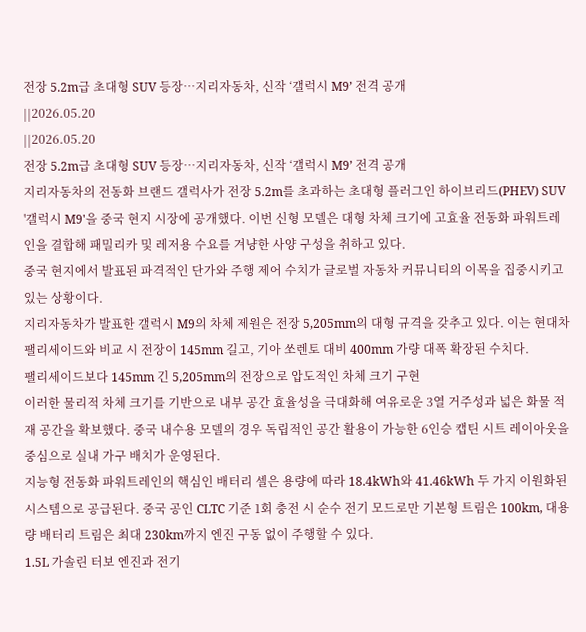전장 5.2m급 초대형 SUV 등장…지리자동차, 신작 ‘갤럭시 M9’ 전격 공개
||2026.05.20
||2026.05.20
전장 5.2m급 초대형 SUV 등장…지리자동차, 신작 ‘갤럭시 M9’ 전격 공개
지리자동차의 전동화 브랜드 갤럭사가 전장 5.2m를 초과하는 초대형 플러그인 하이브리드(PHEV) SUV '갤럭시 M9'을 중국 현지 시장에 공개했다. 이번 신형 모델은 대형 차체 크기에 고효율 전동화 파워트레인을 결합해 패밀리카 및 레저용 수요를 겨냥한 사양 구성을 취하고 있다.
중국 현지에서 발표된 파격적인 단가와 주행 제어 수치가 글로벌 자동차 커뮤니티의 이목을 집중시키고 있는 상황이다.
지리자동차가 발표한 갤럭시 M9의 차체 제원은 전장 5,205mm의 대형 규격을 갖추고 있다. 이는 현대차 팰리세이드와 비교 시 전장이 145mm 길고, 기아 쏘렌토 대비 400mm 가량 대폭 확장된 수치다.
팰리세이드보다 145mm 긴 5,205mm의 전장으로 압도적인 차체 크기 구현
이러한 물리적 차체 크기를 기반으로 내부 공간 효율성을 극대화해 여유로운 3열 거주성과 넓은 화물 적재 공간을 확보했다. 중국 내수용 모델의 경우 독립적인 공간 활용이 가능한 6인승 캡틴 시트 레이아웃을 중심으로 실내 가구 배치가 운영된다.
지능형 전동화 파워트레인의 핵심인 배터리 셀은 용량에 따라 18.4kWh와 41.46kWh 두 가지 이원화된 시스템으로 공급된다. 중국 공인 CLTC 기준 1회 충전 시 순수 전기 모드로만 기본형 트림은 100km, 대용량 배터리 트림은 최대 230km까지 엔진 구동 없이 주행할 수 있다.
1.5L 가솔린 터보 엔진과 전기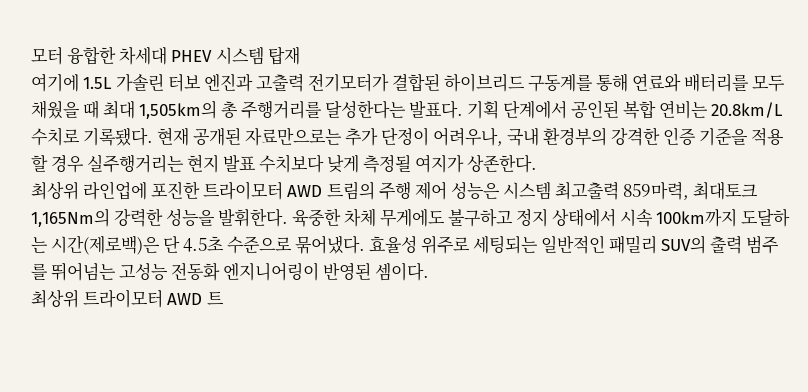모터 융합한 차세대 PHEV 시스템 탑재
여기에 1.5L 가솔린 터보 엔진과 고출력 전기모터가 결합된 하이브리드 구동계를 통해 연료와 배터리를 모두 채웠을 때 최대 1,505km의 총 주행거리를 달성한다는 발표다. 기획 단계에서 공인된 복합 연비는 20.8km/L 수치로 기록됐다. 현재 공개된 자료만으로는 추가 단정이 어려우나, 국내 환경부의 강격한 인증 기준을 적용할 경우 실주행거리는 현지 발표 수치보다 낮게 측정될 여지가 상존한다.
최상위 라인업에 포진한 트라이모터 AWD 트림의 주행 제어 성능은 시스템 최고출력 859마력, 최대토크 1,165Nm의 강력한 성능을 발휘한다. 육중한 차체 무게에도 불구하고 정지 상태에서 시속 100km까지 도달하는 시간(제로백)은 단 4.5초 수준으로 묶어냈다. 효율성 위주로 세팅되는 일반적인 패밀리 SUV의 출력 범주를 뛰어넘는 고성능 전동화 엔지니어링이 반영된 셈이다.
최상위 트라이모터 AWD 트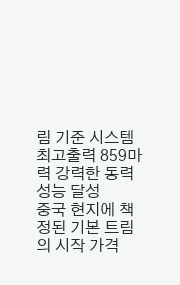림 기준 시스템 최고출력 859마력 강력한 동력 성능 달성
중국 현지에 책정된 기본 트림의 시작 가격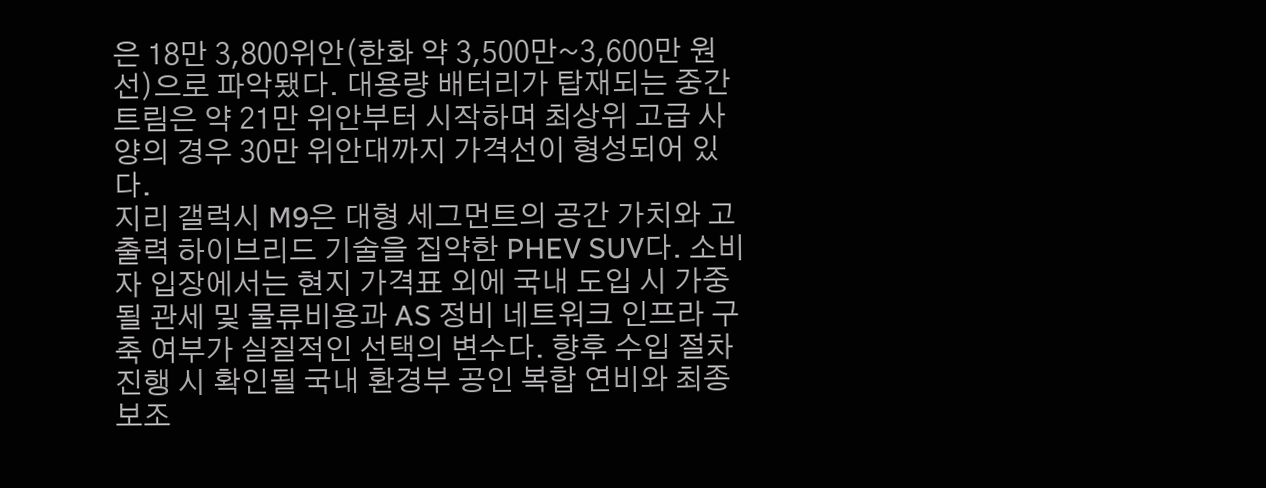은 18만 3,800위안(한화 약 3,500만~3,600만 원 선)으로 파악됐다. 대용량 배터리가 탑재되는 중간 트림은 약 21만 위안부터 시작하며 최상위 고급 사양의 경우 30만 위안대까지 가격선이 형성되어 있다.
지리 갤럭시 M9은 대형 세그먼트의 공간 가치와 고출력 하이브리드 기술을 집약한 PHEV SUV다. 소비자 입장에서는 현지 가격표 외에 국내 도입 시 가중될 관세 및 물류비용과 AS 정비 네트워크 인프라 구축 여부가 실질적인 선택의 변수다. 향후 수입 절차 진행 시 확인될 국내 환경부 공인 복합 연비와 최종 보조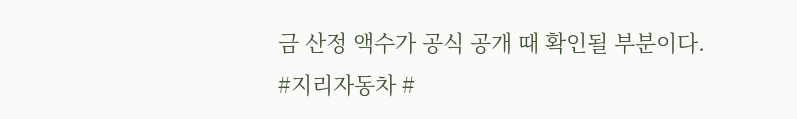금 산정 액수가 공식 공개 때 확인될 부분이다.
#지리자동차 #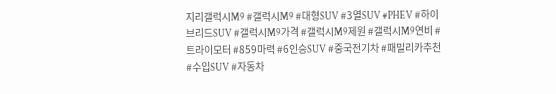지리갤럭시M9 #갤럭시M9 #대형SUV #3열SUV #PHEV #하이브리드SUV #갤럭시M9가격 #갤럭시M9제원 #갤럭시M9연비 #트라이모터 #859마력 #6인승SUV #중국전기차 #패밀리카추천 #수입SUV #자동차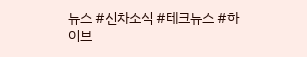뉴스 #신차소식 #테크뉴스 #하이브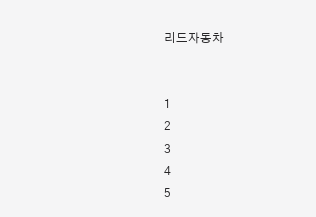리드자동차


1
2
3
4
5